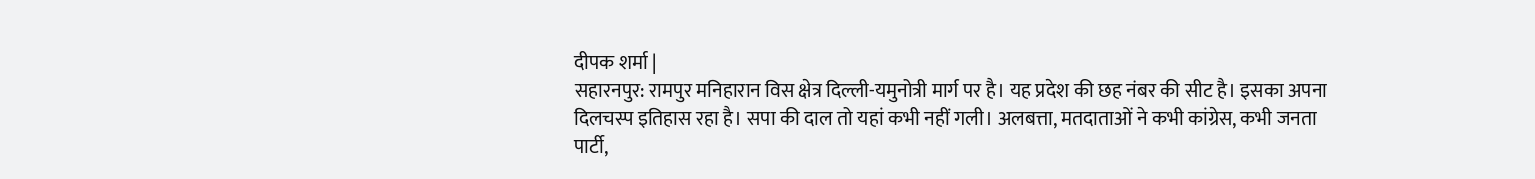दीपक शर्मा |
सहारनपुर: रामपुर मनिहारान विस क्षेत्र दिल्ली-यमुनोत्री मार्ग पर है। यह प्रदेश की छह नंबर की सीट है। इसका अपना दिलचस्प इतिहास रहा है। सपा की दाल तो यहां कभी नहीं गली। अलबत्ता, मतदाताओं ने कभी कांग्रेस, कभी जनता पार्टी,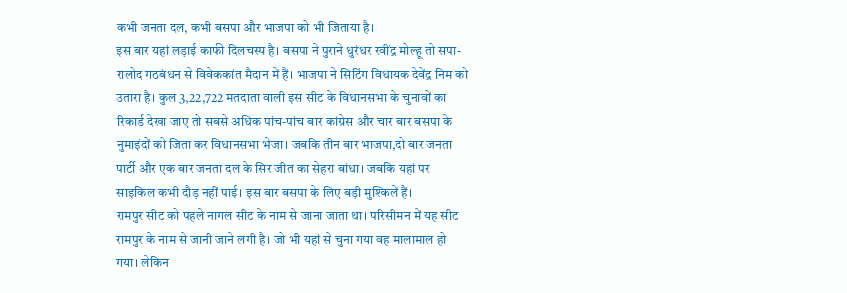कभी जनता दल, कभी बसपा और भाजपा को भी जिताया है।
इस बार यहां लड़ाई काफी दिलचस्प है। बसपा ने पुराने धुरंधर रवींद्र मोल्हू तो सपा-रालोद गठबंधन से विवेककांत मैदान में हैं। भाजपा ने सिटिंग विधायक देवेंद्र निम को उतारा है। कुल 3,22,722 मतदाता वाली इस सीट के विधानसभा के चुनावों का रिकार्ड देखा जाए तो सबसे अधिक पांच-पांच बार कांग्रेस और चार बार बसपा के नुमाइंदों को जिता कर विधानसभा भेजा। जबकि तीन बार भाजपा,दो बार जनता पार्टी और एक बार जनता दल के सिर जीत का सेहरा बांधा। जबकि यहां पर साइकिल कभी दौड़ नहीं पाई। इस बार बसपा के लिए बड़ी मुश्किलें हैं।
रामपुर सीट को पहले नागल सीट के नाम से जाना जाता था। परिसीमन में यह सीट रामपुर के नाम से जानी जाने लगी है। जो भी यहां से चुना गया वह मालामाल हो गया। लेकिन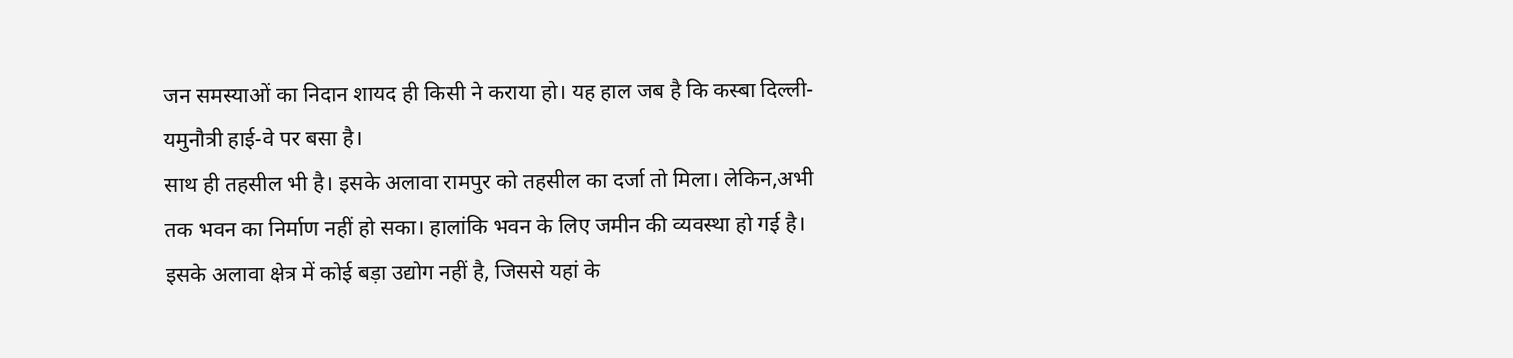जन समस्याओं का निदान शायद ही किसी ने कराया हो। यह हाल जब है कि कस्बा दिल्ली-यमुनौत्री हाई-वे पर बसा है।
साथ ही तहसील भी है। इसके अलावा रामपुर को तहसील का दर्जा तो मिला। लेकिन,अभी तक भवन का निर्माण नहीं हो सका। हालांकि भवन के लिए जमीन की व्यवस्था हो गई है। इसके अलावा क्षेत्र में कोई बड़ा उद्योग नहीं है, जिससे यहां के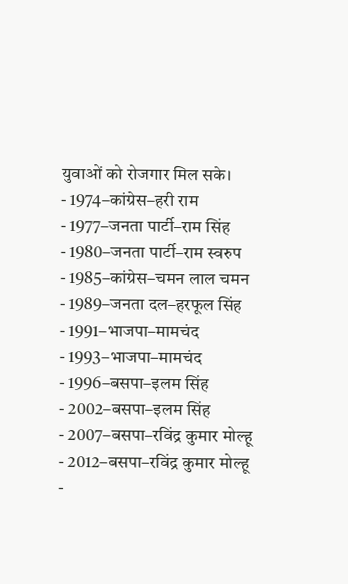युवाओं को रोजगार मिल सके।
- 1974–कांग्रेस–हरी राम
- 1977–जनता पार्टी–राम सिंह
- 1980–जनता पार्टी–राम स्वरुप
- 1985–कांग्रेस–चमन लाल चमन
- 1989–जनता दल–हरफूल सिंह
- 1991–भाजपा–मामचंद
- 1993–भाजपा–मामचंद
- 1996–बसपा–इलम सिंह
- 2002–बसपा–इलम सिंह
- 2007–बसपा–रविंद्र कुमार मोल्हू
- 2012–बसपा–रविंद्र कुमार मोल्हू
-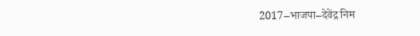2017–भाजपा–देवेंद्र निम